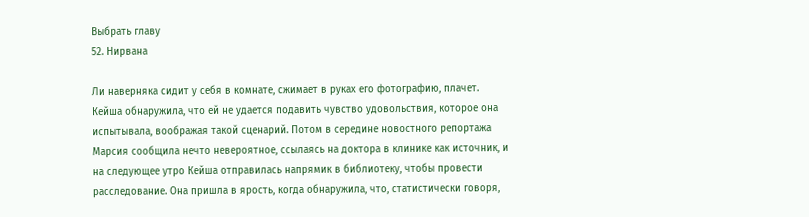Выбрать главу
52. Нирвана

Ли наверняка сидит у себя в комнате, сжимает в руках его фотографию, плачет. Кейша обнаружила, что ей не удается подавить чувство удовольствия, которое она испытывала, воображая такой сценарий. Потом в середине новостного репортажа Марсия сообщила нечто невероятное, ссылаясь на доктора в клинике как источник, и на следующее утро Кейша отправилась напрямик в библиотеку, чтобы провести расследование. Она пришла в ярость, когда обнаружила, что, статистически говоря,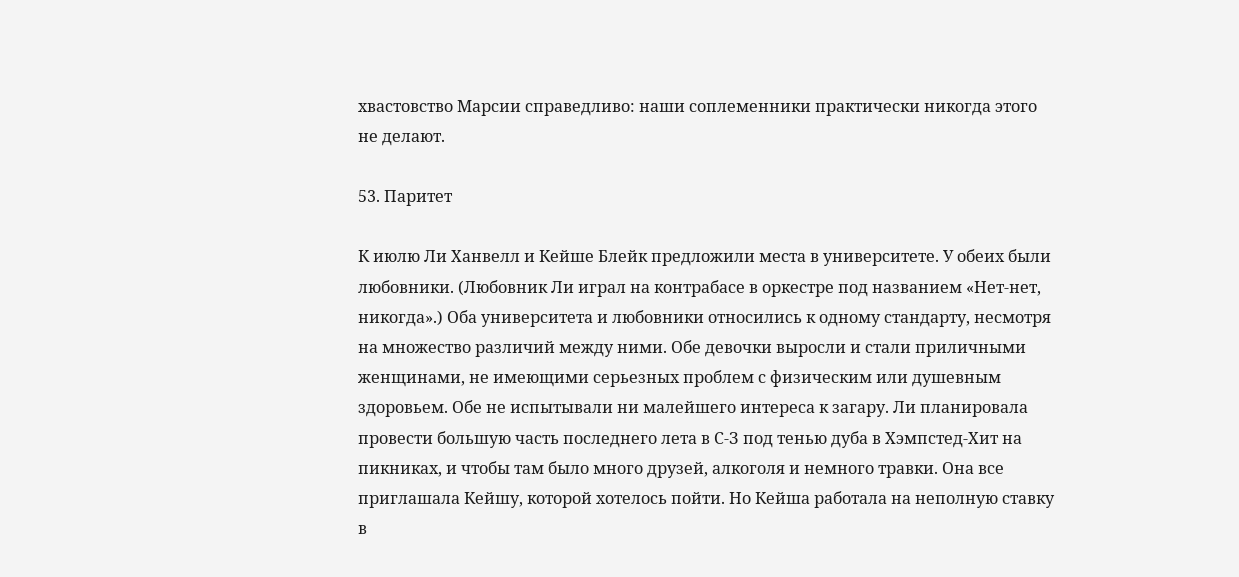хвастовство Марсии справедливо: наши соплеменники практически никогда этого не делают.

53. Паритет

К июлю Ли Ханвелл и Кейше Блейк предложили места в университете. У обеих были любовники. (Любовник Ли играл на контрабасе в оркестре под названием «Нет-нет, никогда».) Оба университета и любовники относились к одному стандарту, несмотря на множество различий между ними. Обе девочки выросли и стали приличными женщинами, не имеющими серьезных проблем с физическим или душевным здоровьем. Обе не испытывали ни малейшего интереса к загару. Ли планировала провести большую часть последнего лета в С-З под тенью дуба в Хэмпстед-Хит на пикниках, и чтобы там было много друзей, алкоголя и немного травки. Она все приглашала Кейшу, которой хотелось пойти. Но Кейша работала на неполную ставку в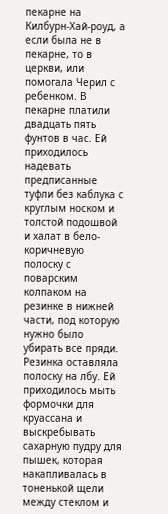пекарне на Килбурн-Хай-роуд, а если была не в пекарне, то в церкви, или помогала Черил с ребенком. В пекарне платили двадцать пять фунтов в час. Ей приходилось надевать предписанные туфли без каблука с круглым носком и толстой подошвой и халат в бело-коричневую полоску с поварским колпаком на резинке в нижней части, под которую нужно было убирать все пряди. Резинка оставляла полоску на лбу. Ей приходилось мыть формочки для круассана и выскребывать сахарную пудру для пышек, которая накапливалась в тоненькой щели между стеклом и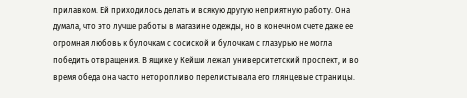прилавком. Ей приходилось делать и всякую другую неприятную работу. Она думала, что это лучше работы в магазине одежды, но в конечном счете даже ее огромная любовь к булочкам с сосиской и булочкам с глазурью не могла победить отвращения. В ящике у Кейши лежал университетский проспект, и во время обеда она часто неторопливо перелистывала его глянцевые страницы.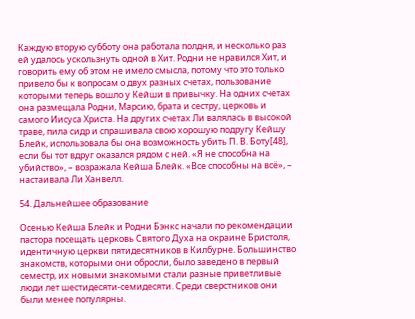Каждую вторую субботу она работала полдня, и несколько раз ей удалось ускользнуть одной в Хит. Родни не нравился Хит, и говорить ему об этом не имело смысла, потому что это только привело бы к вопросам о двух разных счетах, пользование которыми теперь вошло у Кейши в привычку. На одних счетах она размещала Родни, Марсию, брата и сестру, церковь и самого Иисуса Христа. На других счетах Ли валялась в высокой траве, пила сидр и спрашивала свою хорошую подругу Кейшу Блейк, использовала бы она возможность убить П. В. Боту[48], если бы тот вдруг оказался рядом с ней. «Я не способна на убийство», – возражала Кейша Блейк. «Все способны на всё», – настаивала Ли Ханвелл.

54. Дальнейшее образование

Осенью Кейша Блейк и Родни Бэнкс начали по рекомендации пастора посещать церковь Святого Духа на окраине Бристоля, идентичную церкви пятидесятников в Килбурне. Большинство знакомств, которыми они обросли, было заведено в первый семестр, их новыми знакомыми стали разные приветливые люди лет шестидесяти-семидесяти. Среди сверстников они были менее популярны.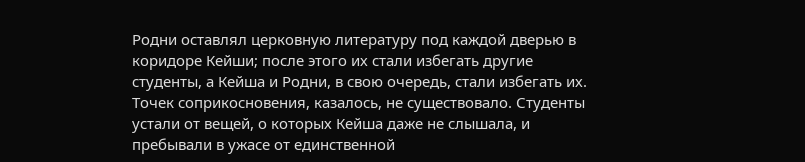Родни оставлял церковную литературу под каждой дверью в коридоре Кейши; после этого их стали избегать другие студенты, а Кейша и Родни, в свою очередь, стали избегать их. Точек соприкосновения, казалось, не существовало. Студенты устали от вещей, о которых Кейша даже не слышала, и пребывали в ужасе от единственной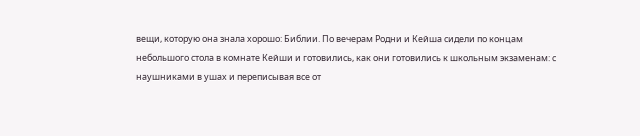вещи, которую она знала хорошо: Библии. По вечерам Родни и Кейша сидели по концам небольшого стола в комнате Кейши и готовились, как они готовились к школьным экзаменам: с наушниками в ушах и переписывая все от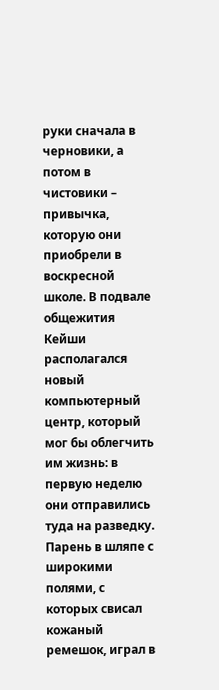руки сначала в черновики, а потом в чистовики – привычка, которую они приобрели в воскресной школе. В подвале общежития Кейши располагался новый компьютерный центр, который мог бы облегчить им жизнь: в первую неделю они отправились туда на разведку. Парень в шляпе с широкими полями, с которых свисал кожаный ремешок, играл в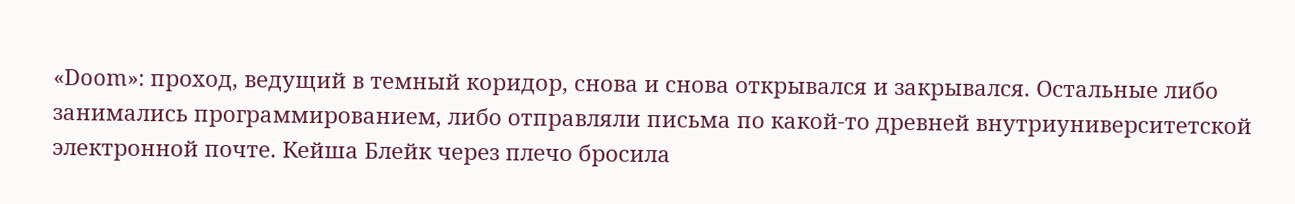«Doom»: проход, ведущий в темный коридор, снова и снова открывался и закрывался. Остальные либо занимались программированием, либо отправляли письма по какой-то древней внутриуниверситетской электронной почте. Кейша Блейк через плечо бросила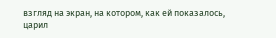взгляд на экран, на котором, как ей показалось, царил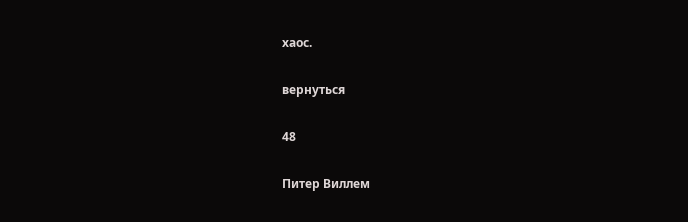хаос.

вернуться

48

Питер Виллем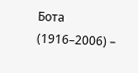Бота (1916–2006) –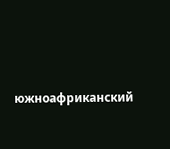южноафриканский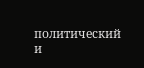политический и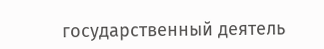государственный деятель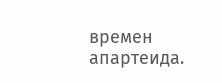времен апартеида.